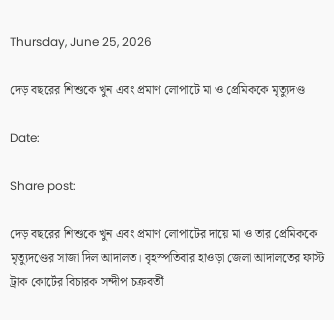Thursday, June 25, 2026

দেড় বছরের শিশুকে খুন এবং প্রমাণ লোপাটে মা ও প্রেমিককে মৃত্যুদণ্ড

Date:

Share post:

দেড় বছরের শিশুকে খুন এবং প্রমাণ লোপাটের দায়ে মা ও তার প্রেমিককে মৃত্যুদণ্ডের সাজা দিল আদালত। বৃহস্পতিবার হাওড়া জেলা আদালতের ফাস্ট ট্রাক কোর্টের বিচারক সন্দীপ চক্রবর্তী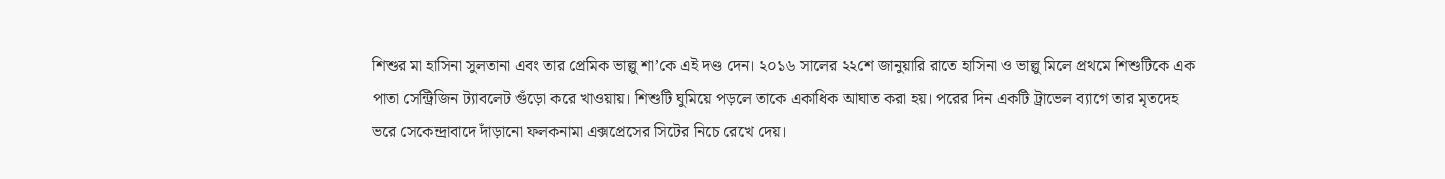শিশুর মা হাসিনা সুলতানা এবং তার প্রেমিক ভাল্লু শা’কে এই দণ্ড দেন। ২০১৬ সালের ২২শে জানুয়ারি রাতে হাসিনা ও ভাল্লু মিলে প্রথমে শিশুটিকে এক পাতা সেন্ট্রিজিন ট্যাবলেট গুঁড়ো করে খাওয়ায়। শিশুটি ঘুমিয়ে পড়লে তাকে একাধিক আঘাত করা হয়। পরের দিন একটি ট্রাভেল ব্যাগে তার মৃতদেহ ভরে সেকেন্দ্রাবাদে দাঁড়ানো ফলকনামা এক্সপ্রেসের সিটের নিচে রেখে দেয়।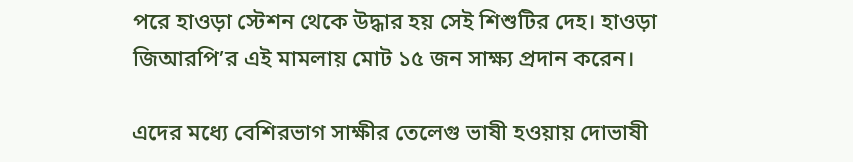পরে হাওড়া স্টেশন থেকে উদ্ধার হয় সেই শিশুটির দেহ। হাওড়া জিআরপি’র এই মামলায় মোট ১৫ জন সাক্ষ্য প্রদান করেন।

এদের মধ্যে বেশিরভাগ সাক্ষীর তেলেগু ভাষী হওয়ায় দোভাষী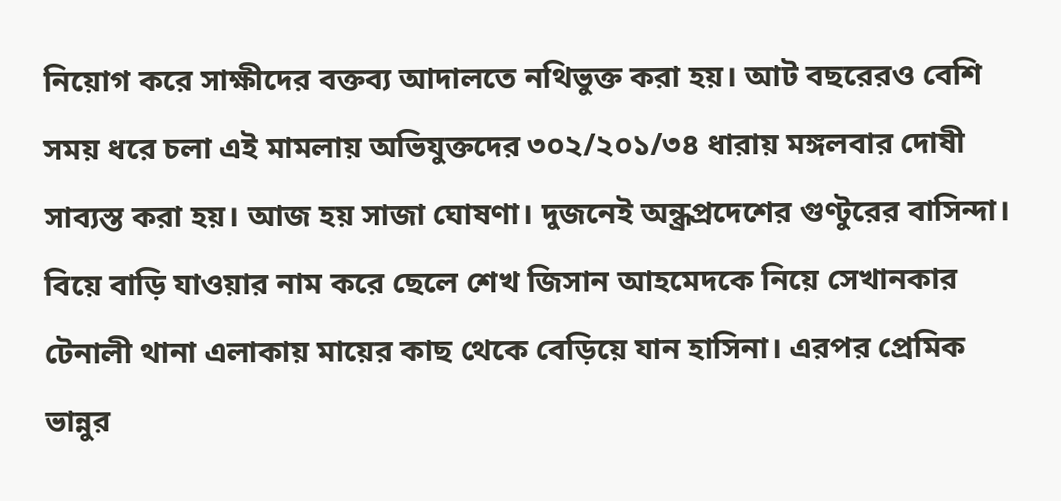নিয়োগ করে সাক্ষীদের বক্তব্য আদালতে নথিভুক্ত করা হয়। আট বছরেরও বেশি সময় ধরে চলা এই মামলায় অভিযুক্তদের ৩০২/২০১/৩৪ ধারায় মঙ্গলবার দোষী সাব্যস্ত করা হয়। আজ হয় সাজা ঘোষণা। দুজনেই অন্ধ্রপ্রদেশের গুণ্টুরের বাসিন্দা। বিয়ে বাড়ি যাওয়ার নাম করে ছেলে শেখ জিসান আহমেদকে নিয়ে সেখানকার টেনালী থানা এলাকায় মায়ের কাছ থেকে বেড়িয়ে যান হাসিনা। এরপর প্রেমিক ভান্নুর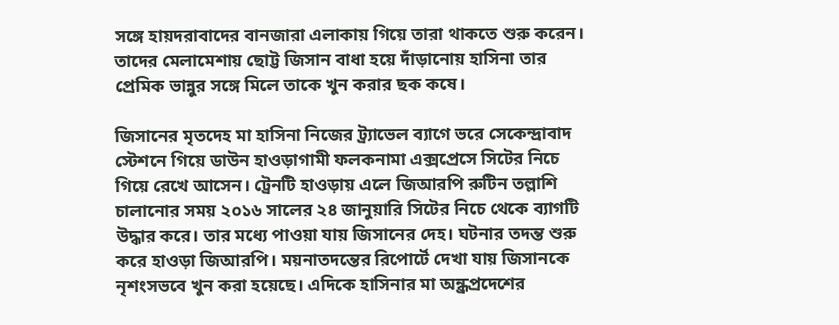সঙ্গে হায়দরাবাদের বানজারা এলাকায় গিয়ে তারা থাকতে শুরু করেন। তাদের মেলামেশায় ছোট্ট জিসান বাধা হয়ে দাঁড়ানোয় হাসিনা তার প্রেমিক ভান্নুর সঙ্গে মিলে তাকে খুন করার ছক কষে।

জিসানের মৃতদেহ মা হাসিনা নিজের ট্র্যাভেল ব্যাগে ভরে সেকেন্দ্রাবাদ স্টেশনে গিয়ে ডাউন হাওড়াগামী ফলকনামা এক্সপ্রেসে সিটের নিচে গিয়ে রেখে আসেন। ট্রেনটি হাওড়ায় এলে জিআরপি রুটিন তল্লাশি চালানোর সময় ২০১৬ সালের ২৪ জানুয়ারি সিটের নিচে থেকে ব্যাগটি উদ্ধার করে। তার মধ্যে পাওয়া যায় জিসানের দেহ। ঘটনার তদন্ত শুরু করে হাওড়া জিআরপি। ময়নাতদন্তের রিপোর্টে দেখা যায় জিসানকে নৃশংসভবে খুন করা হয়েছে। এদিকে হাসিনার মা অন্ধ্রপ্রদেশের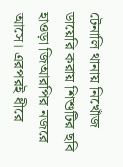টেনালি থানায় নিখোঁজ ডায়েরি করায় শিশুটির ছবি হাওড়া জিআরপির নজরে আসে। এরপরই ধীরে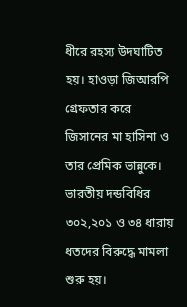ধীরে রহস্য উদঘাটিত হয়। হাওড়া জিআরপি গ্রেফতার করে জিসানের মা হাসিনা ও তার প্রেমিক ভান্নুকে। ভারতীয় দন্ডবিধির ৩০২,২০১ ও ৩৪ ধারায় ধতদের বিরুদ্ধে মামলা শুরু হয়।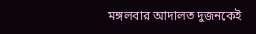মঙ্গলবার আদালত দুজনকেই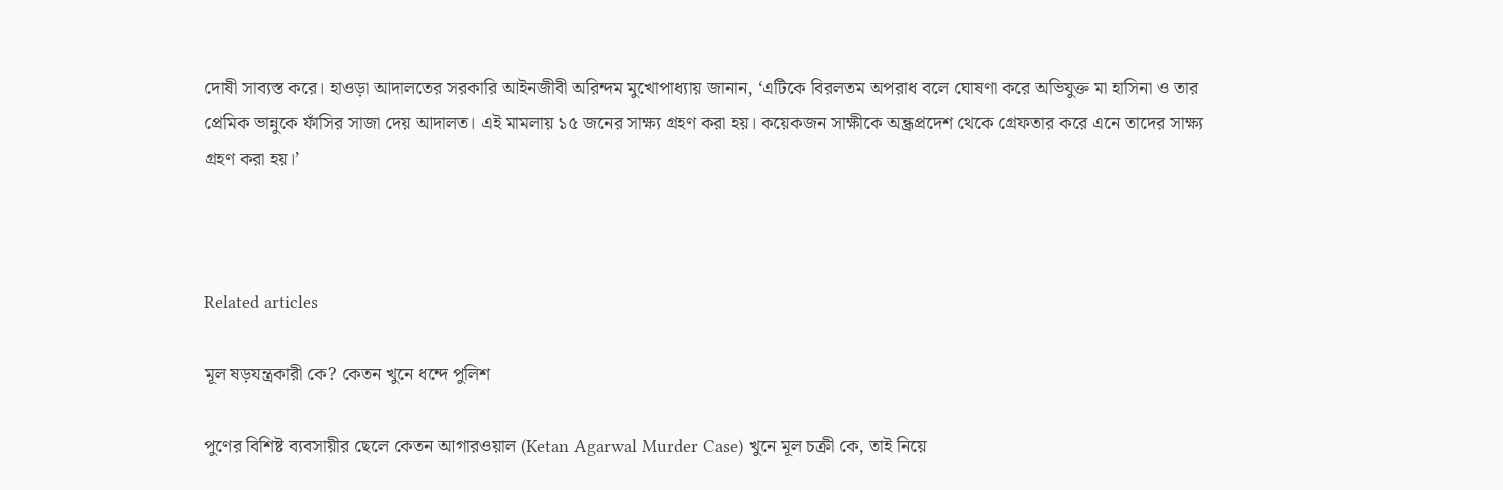দোষী সাব্যস্ত করে। হাওড়া আদালতের সরকারি আইনজীবী অরিন্দম মুখোপাধ্যায় জানান, ‘এটিকে বিরলতম অপরাধ বলে ঘোষণা করে অভিযুক্ত মা হাসিনা ও তার প্রেমিক ভান্নুকে ফাঁসির সাজা দেয় আদালত। এই মামলায় ১৫ জনের সাক্ষ্য গ্রহণ করা হয়। কয়েকজন সাক্ষীকে অন্ধ্রপ্রদেশ থেকে গ্রেফতার করে এনে তাদের সাক্ষ্য গ্রহণ করা হয়।’



Related articles

মূল ষড়যন্ত্রকারী কে? কেতন খুনে ধন্দে পুলিশ

পুণের বিশিষ্ট ব্যবসায়ীর ছেলে কেতন আগারওয়াল (Ketan Agarwal Murder Case) খুনে মূল চক্রী কে, তাই নিয়ে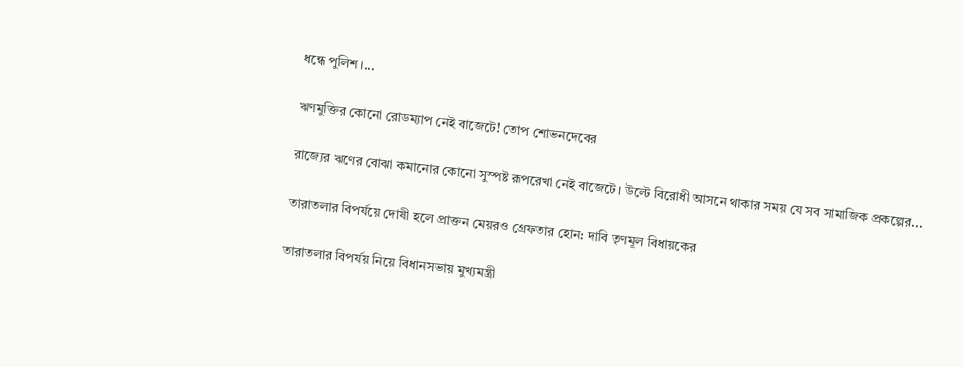ধন্ধে পুলিশ।...

ঋণমুক্তির কোনো রোডম্যাপ নেই বাজেটে! তোপ শোভনদেবের

রাজ্যের ঋণের বোঝা কমানোর কোনো সুস্পষ্ট রূপরেখা নেই বাজেটে। উল্টে বিরোধী আসনে থাকার সময় যে সব সামাজিক প্রকল্পের...

তারাতলার বিপর্যয়ে দোষী হলে প্রাক্তন মেয়রও গ্রেফতার হোন: দাবি তৃণমূল বিধায়কের

তারাতলার বিপর্যয় নিয়ে বিধানসভায় মুখ্যমন্ত্রী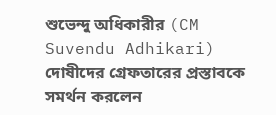শুভেন্দু অধিকারীর (CM Suvendu Adhikari) দোষীদের গ্রেফতারের প্রস্তাবকে সমর্থন করলেন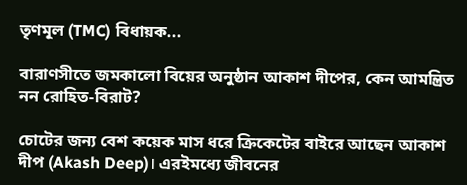তৃণমূল (TMC) বিধায়ক...

বারাণসীতে জমকালো বিয়ের অনুষ্ঠান আকাশ দীপের, কেন আমন্ত্রিত নন রোহিত-বিরাট?

চোটের জন্য বেশ কয়েক মাস ধরে ক্রিকেটের বাইরে আছেন আকাশ দীপ (Akash Deep)। এরইমধ্যে জীবনের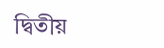দ্বিতীয়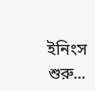ইনিংস শুরু...